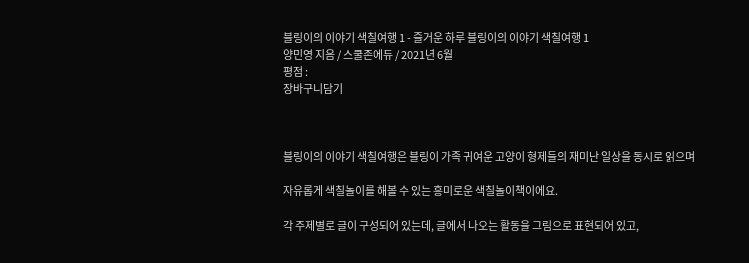블링이의 이야기 색칠여행 1 - 즐거운 하루 블링이의 이야기 색칠여행 1
양민영 지음 / 스쿨존에듀 / 2021년 6월
평점 :
장바구니담기



블링이의 이야기 색칠여행은 블링이 가족 귀여운 고양이 형제들의 재미난 일상을 동시로 읽으며

자유롭게 색칠놀이를 해볼 수 있는 흥미로운 색칠놀이책이에요.

각 주제별로 글이 구성되어 있는데, 글에서 나오는 활동을 그림으로 표현되어 있고,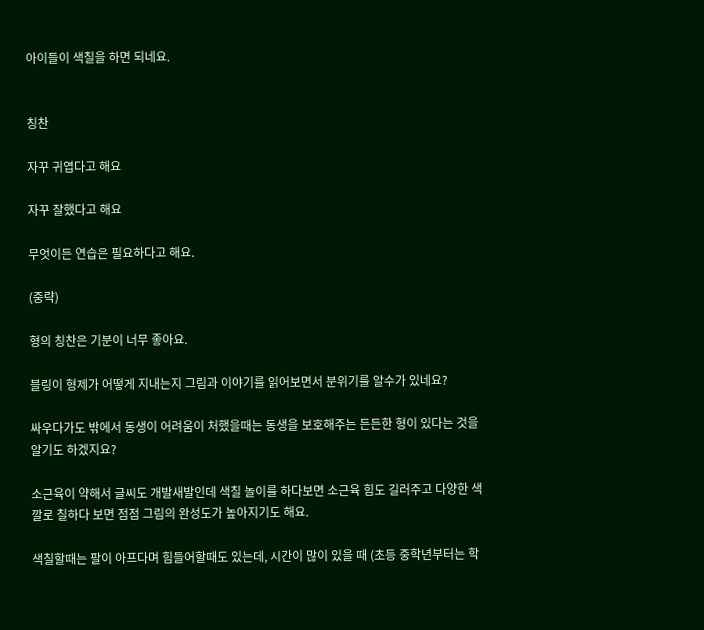아이들이 색칠을 하면 되네요.


칭찬

자꾸 귀엽다고 해요

자꾸 잘했다고 해요

무엇이든 연습은 필요하다고 해요.

(중략)

형의 칭찬은 기분이 너무 좋아요.

블링이 형제가 어떻게 지내는지 그림과 이야기를 읽어보면서 분위기를 알수가 있네요?

싸우다가도 밖에서 동생이 어려움이 처했을때는 동생을 보호해주는 든든한 형이 있다는 것을 알기도 하겠지요?

소근육이 약해서 글씨도 개발새발인데 색칠 놀이를 하다보면 소근육 힘도 길러주고 다양한 색깔로 칠하다 보면 점점 그림의 완성도가 높아지기도 해요.

색칠할때는 팔이 아프다며 힘들어할때도 있는데, 시간이 많이 있을 때 (초등 중학년부터는 학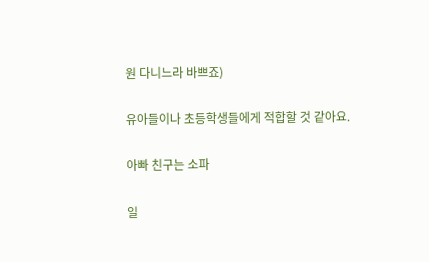원 다니느라 바쁘죠)

유아들이나 초등학생들에게 적합할 것 같아요.

아빠 친구는 소파

일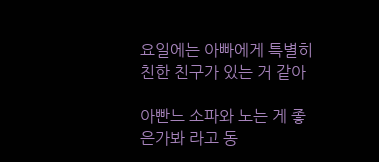요일에는 아빠에게 특별히 친한 친구가 있는 거 같아

아빤느 소파와 노는 게 좋은가봐 라고 동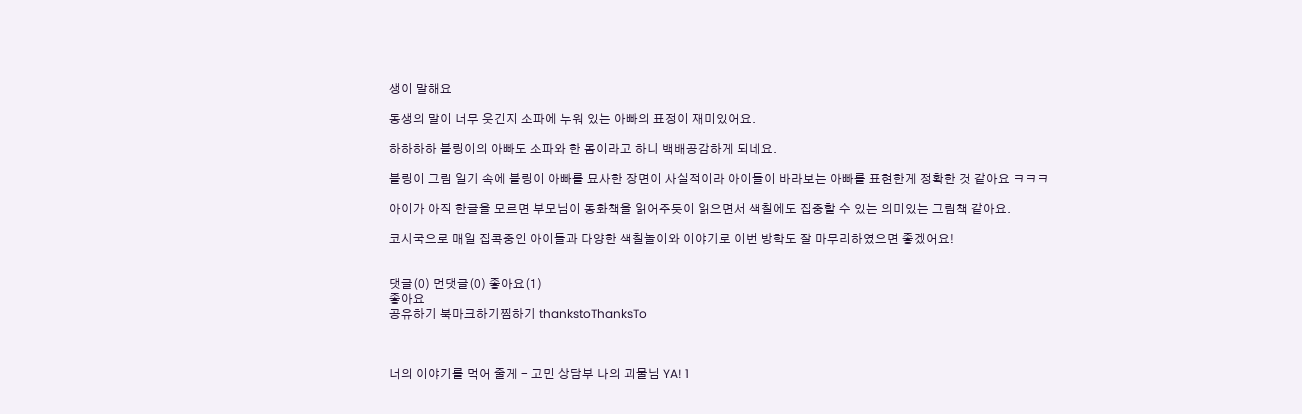생이 말해요

동생의 말이 너무 웃긴지 소파에 누워 있는 아빠의 표정이 재미있어요.

하하하하 블링이의 아빠도 소파와 한 몸이라고 하니 백배공감하게 되네요.

블링이 그림 일기 속에 블링이 아빠를 묘사한 장면이 사실적이라 아이들이 바라보는 아빠를 표현한게 정확한 것 같아요 ㅋㅋㅋ

아이가 아직 한글을 모르면 부모님이 동화책을 읽어주듯이 읽으면서 색칠에도 집중할 수 있는 의미있는 그림책 같아요.

코시국으로 매일 집콕중인 아이들과 다양한 색칠놀이와 이야기로 이번 방학도 잘 마무리하였으면 좋겠어요!


댓글(0) 먼댓글(0) 좋아요(1)
좋아요
공유하기 북마크하기찜하기 thankstoThanksTo



너의 이야기를 먹어 줄게 - 고민 상담부 나의 괴물님 YA! 1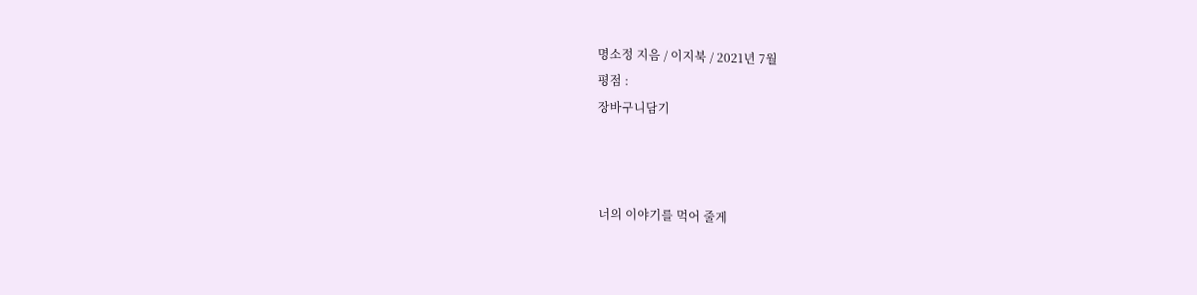명소정 지음 / 이지북 / 2021년 7월
평점 :
장바구니담기



너의 이야기를 먹어 줄게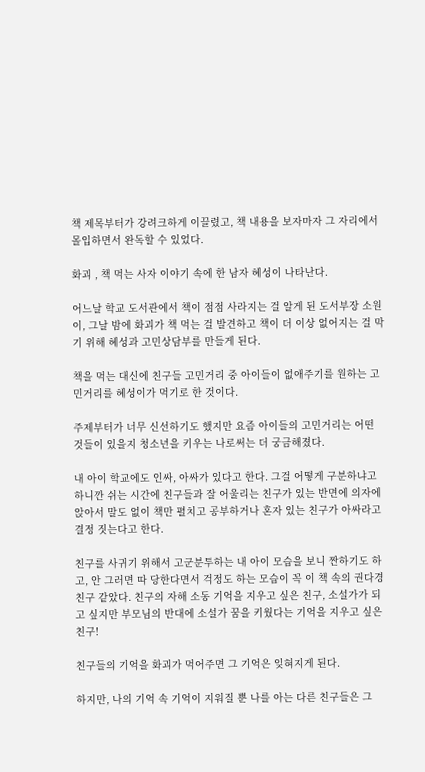책 제목부터가 강려크하게 이끌렸고, 책 내용을 보자마자 그 자리에서 몰입하면서 완독할 수 있었다.

화괴 , 책 먹는 사자 이야기 속에 한 남자 혜성이 나타난다.

어느날 학교 도서관에서 책이 점점 사라지는 걸 알게 된 도서부장 소원이, 그날 밤에 화괴가 책 먹는 걸 발견하고 책이 더 이상 없어지는 걸 막기 위해 혜성과 고민상담부를 만들게 된다.

책을 먹는 대신에 친구들 고민거리 중 아이들이 없애주기를 원하는 고민거리를 혜성이가 먹기로 한 것이다.

주제부터가 너무 신선하기도 했지만 요즘 아이들의 고민거리는 어떤 것들이 있을지 청소년을 키우는 나로써는 더 궁금해졌다.

내 아이 학교에도 인싸, 아싸가 있다고 한다. 그걸 어떻게 구분하냐고 하니깐 쉬는 시간에 친구들과 잘 어울리는 친구가 있는 반면에 의자에 앉아서 말도 없이 책만 펼치고 공부하거나 혼자 있는 친구가 아싸라고 결정 짓는다고 한다.

친구를 사귀기 위해서 고군분투하는 내 아이 모습을 보니 짠하기도 하고, 안 그러면 따 당한다면서 걱정도 하는 모습이 꼭 이 책 속의 권다경 친구 같았다. 친구의 자해 소동 기억을 지우고 싶은 친구, 소설가가 되고 싶지만 부모님의 반대에 소설가 꿈을 키웠다는 기억을 지우고 싶은 친구!

친구들의 기억을 화괴가 먹어주면 그 기억은 잊혀지게 된다.

하지만, 나의 기억 속 기억이 지워질 뿐 나를 아는 다른 친구들은 그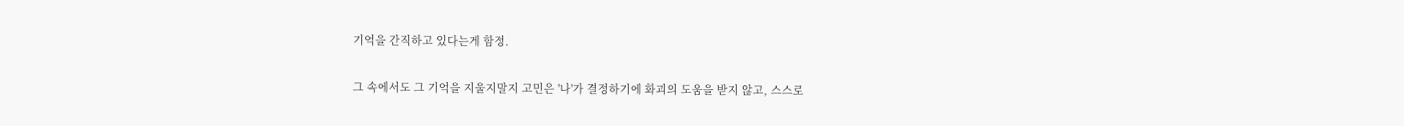기억을 간직하고 있다는게 함정.

그 속에서도 그 기억을 지울지말지 고민은 '나'가 결정하기에 화괴의 도움을 받지 않고, 스스로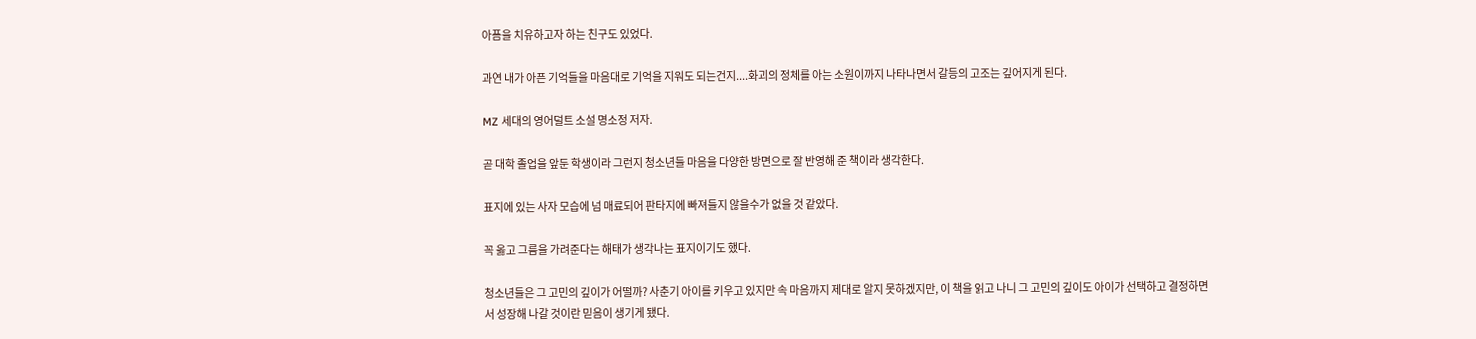아픔을 치유하고자 하는 친구도 있었다.

과연 내가 아픈 기억들을 마음대로 기억을 지워도 되는건지....화괴의 정체를 아는 소원이까지 나타나면서 갈등의 고조는 깊어지게 된다.

MZ 세대의 영어덜트 소설 명소정 저자.

곧 대학 졸업을 앞둔 학생이라 그런지 청소년들 마음을 다양한 방면으로 잘 반영해 준 책이라 생각한다.

표지에 있는 사자 모습에 넘 매료되어 판타지에 빠져들지 않을수가 없을 것 같았다.

꼭 옳고 그름을 가려준다는 해태가 생각나는 표지이기도 했다.

청소년들은 그 고민의 깊이가 어떨까? 사춘기 아이를 키우고 있지만 속 마음까지 제대로 알지 못하겠지만, 이 책을 읽고 나니 그 고민의 깊이도 아이가 선택하고 결정하면서 성장해 나갈 것이란 믿음이 생기게 됐다.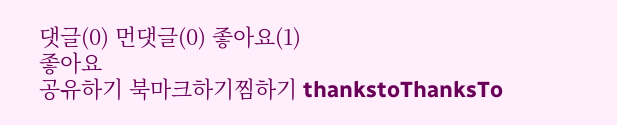댓글(0) 먼댓글(0) 좋아요(1)
좋아요
공유하기 북마크하기찜하기 thankstoThanksTo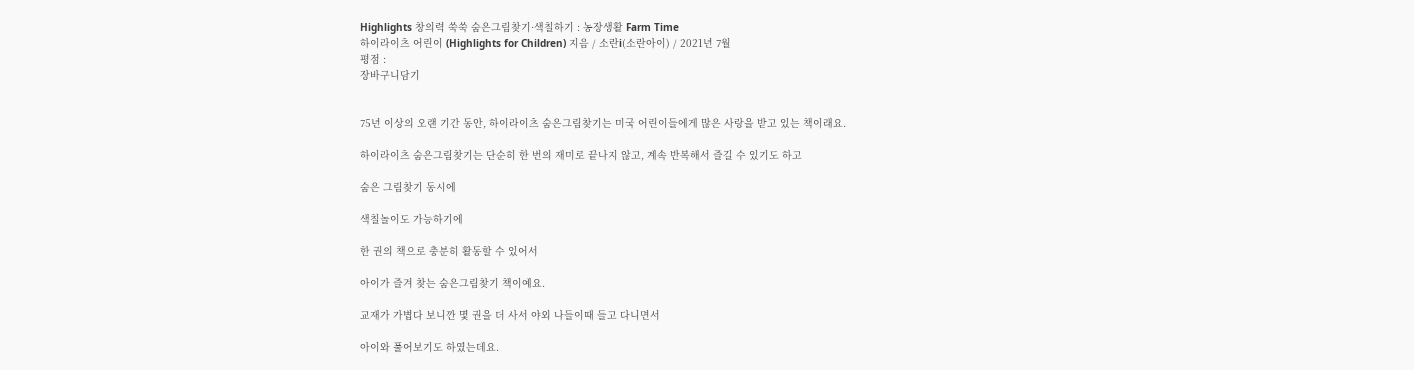Highlights 창의력 쑥쑥 숨은그림찾기·색칠하기 : 농장생활 Farm Time
하이라이츠 어린이 (Highlights for Children) 지음 / 소란i(소란아이) / 2021년 7월
평점 :
장바구니담기


75년 이상의 오랜 기간 동안, 하이라이츠 숨은그림찾기는 미국 어린이들에게 많은 사랑을 받고 있는 책이래요.

하이라이츠 숨은그림찾기는 단순히 한 번의 재미로 끝나지 않고, 계속 반복해서 즐길 수 있기도 하고

숨은 그림찾기 동시에

색칠놀이도 가능하기에

한 권의 책으로 충분히 활동할 수 있어서

아이가 즐겨 찾는 숨은그림찾기 책이예요.

교재가 가볍다 보니깐 몇 권을 더 사서 야외 나들이때 들고 다니면서

아이와 풀어보기도 하였는데요.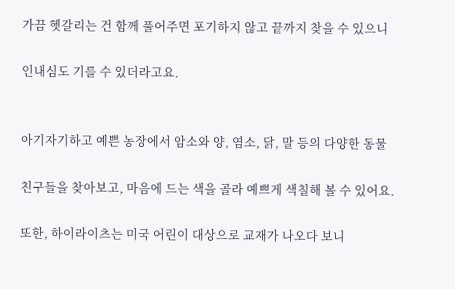가끔 헷갈리는 건 함께 풀어주면 포기하지 않고 끝까지 찾을 수 있으니

인내심도 기를 수 있더라고요.


아기자기하고 예쁜 농장에서 암소와 양, 염소, 닭, 말 등의 다양한 동물

친구들을 찾아보고, 마음에 드는 색을 골라 예쁘게 색칠해 볼 수 있어요.

또한, 하이라이츠는 미국 어린이 대상으로 교재가 나오다 보니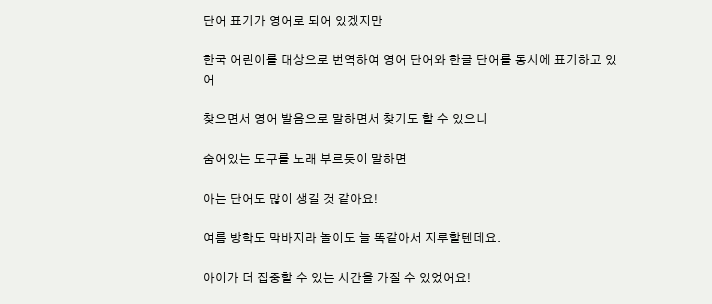단어 표기가 영어로 되어 있겠지만

한국 어린이를 대상으로 번역하여 영어 단어와 한글 단어를 동시에 표기하고 있어

찾으면서 영어 발음으로 말하면서 찾기도 할 수 있으니

숨어있는 도구를 노래 부르듯이 말하면

아는 단어도 많이 생길 것 같아요!

여름 방학도 막바지라 놀이도 늘 똑같아서 지루할텐데요.

아이가 더 집중할 수 있는 시간을 가질 수 있었어요!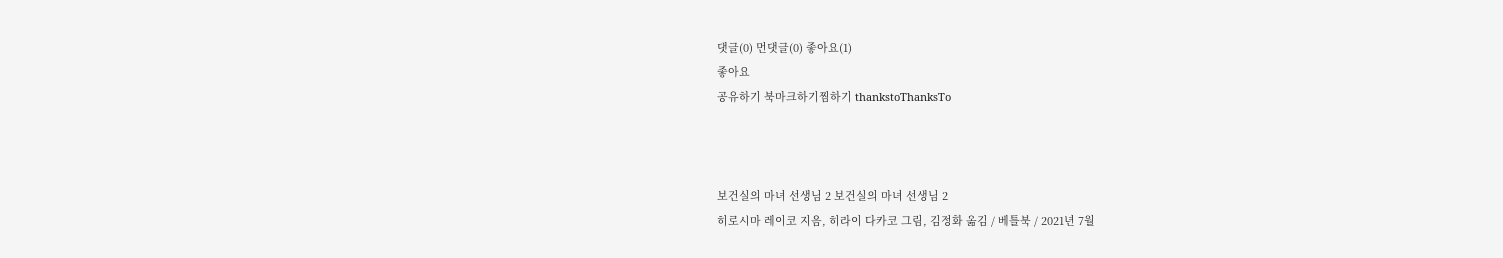댓글(0) 먼댓글(0) 좋아요(1)
좋아요
공유하기 북마크하기찜하기 thankstoThanksTo



보건실의 마녀 선생님 2 보건실의 마녀 선생님 2
히로시마 레이코 지음, 히라이 다카코 그림, 김정화 옮김 / 베틀북 / 2021년 7월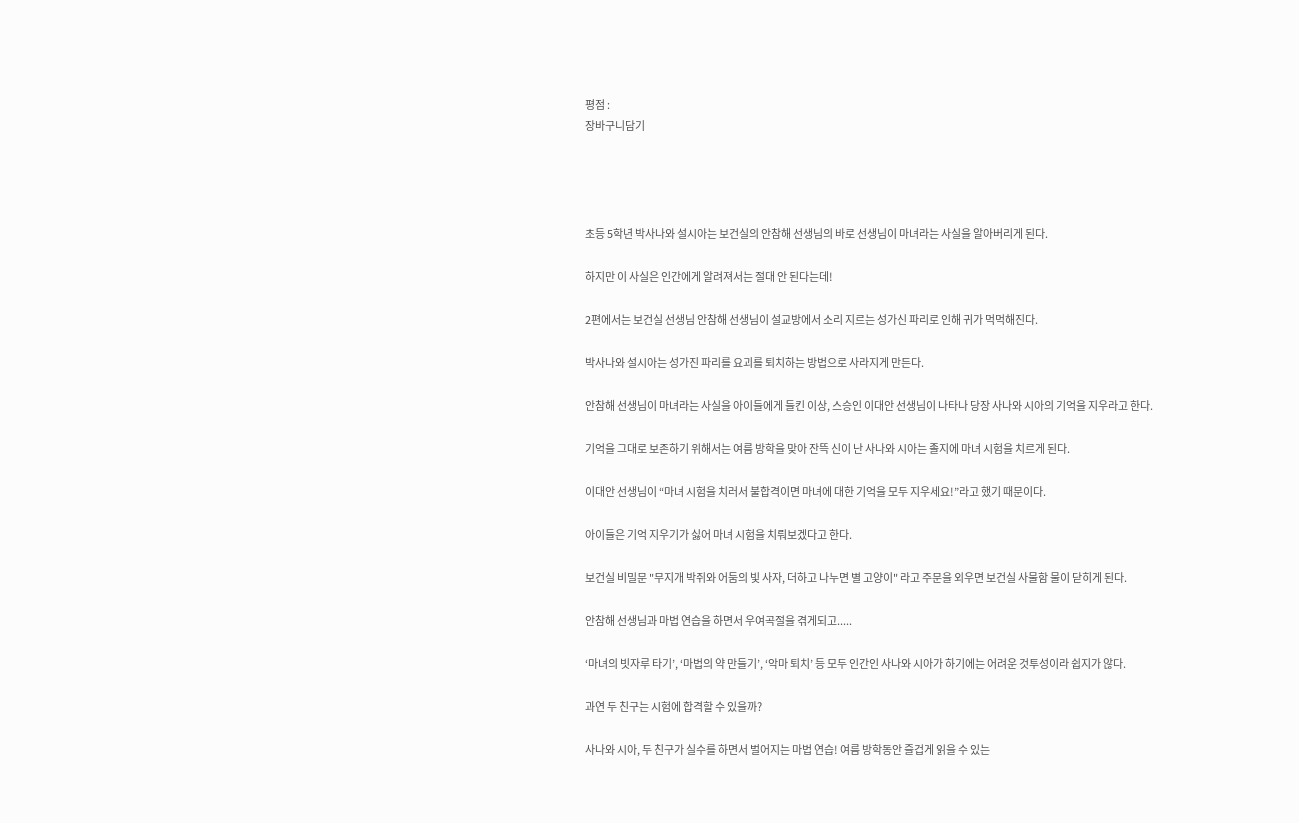평점 :
장바구니담기




초등 5학년 박사나와 설시아는 보건실의 안참해 선생님의 바로 선생님이 마녀라는 사실을 알아버리게 된다.

하지만 이 사실은 인간에게 알려져서는 절대 안 된다는데!

2편에서는 보건실 선생님 안참해 선생님이 설교방에서 소리 지르는 성가신 파리로 인해 귀가 먹먹해진다.

박사나와 설시아는 성가진 파리를 요괴를 퇴치하는 방법으로 사라지게 만든다.

안참해 선생님이 마녀라는 사실을 아이들에게 들킨 이상, 스승인 이대안 선생님이 나타나 당장 사나와 시아의 기억을 지우라고 한다.

기억을 그대로 보존하기 위해서는 여름 방학을 맞아 잔뜩 신이 난 사나와 시아는 졸지에 마녀 시험을 치르게 된다.

이대안 선생님이 “마녀 시험을 치러서 불합격이면 마녀에 대한 기억을 모두 지우세요!”라고 했기 때문이다.

아이들은 기억 지우기가 싫어 마녀 시험을 치뤄보겠다고 한다.

보건실 비밀문 "무지개 박쥐와 어둠의 빛 사자, 더하고 나누면 별 고양이" 라고 주문을 외우면 보건실 사물함 물이 닫히게 된다.

안참해 선생님과 마법 연습을 하면서 우여곡절을 겪게되고.....

‘마녀의 빗자루 타기’, ‘마법의 약 만들기’, ‘악마 퇴치’ 등 모두 인간인 사나와 시아가 하기에는 어려운 것투성이라 쉽지가 않다.

과연 두 친구는 시험에 합격할 수 있을까?

사나와 시아, 두 친구가 실수를 하면서 벌어지는 마법 연습! 여름 방학동안 즐겁게 읽을 수 있는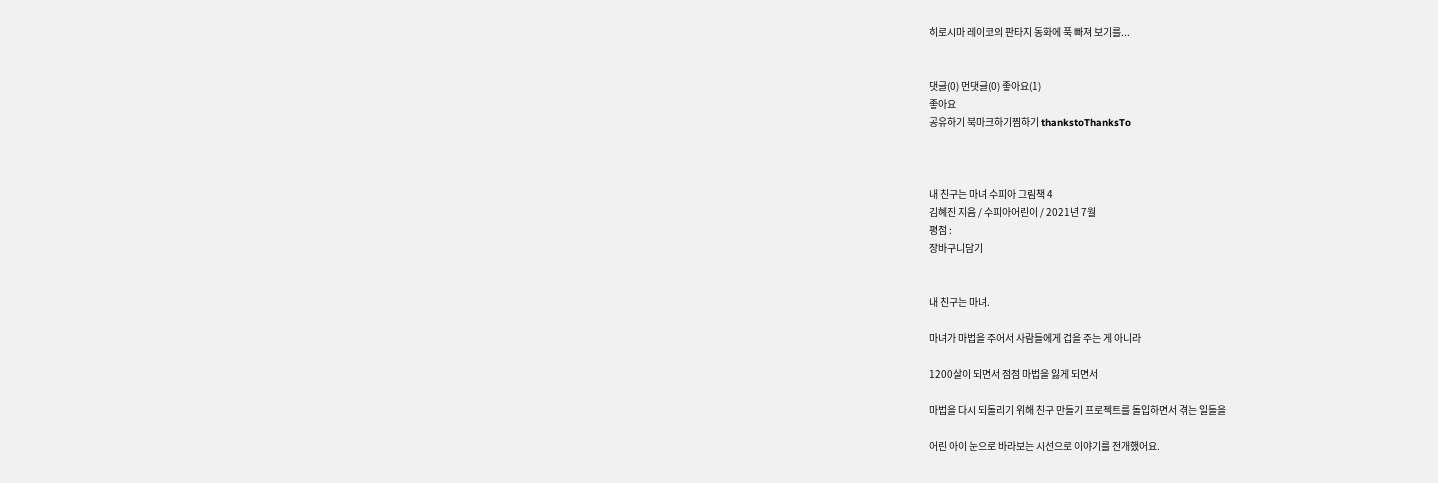히로시마 레이코의 판타지 동화에 푹 빠져 보기를...


댓글(0) 먼댓글(0) 좋아요(1)
좋아요
공유하기 북마크하기찜하기 thankstoThanksTo



내 친구는 마녀 수피아 그림책 4
김혜진 지음 / 수피아어린이 / 2021년 7월
평점 :
장바구니담기


내 친구는 마녀.

마녀가 마법을 주어서 사람들에게 겁을 주는 게 아니라

1200살이 되면서 점점 마법을 잃게 되면서

마법을 다시 되돌리기 위해 친구 만들기 프로젝트를 돌입하면서 겪는 일들을

어린 아이 눈으로 바라보는 시선으로 이야기를 전개했어요.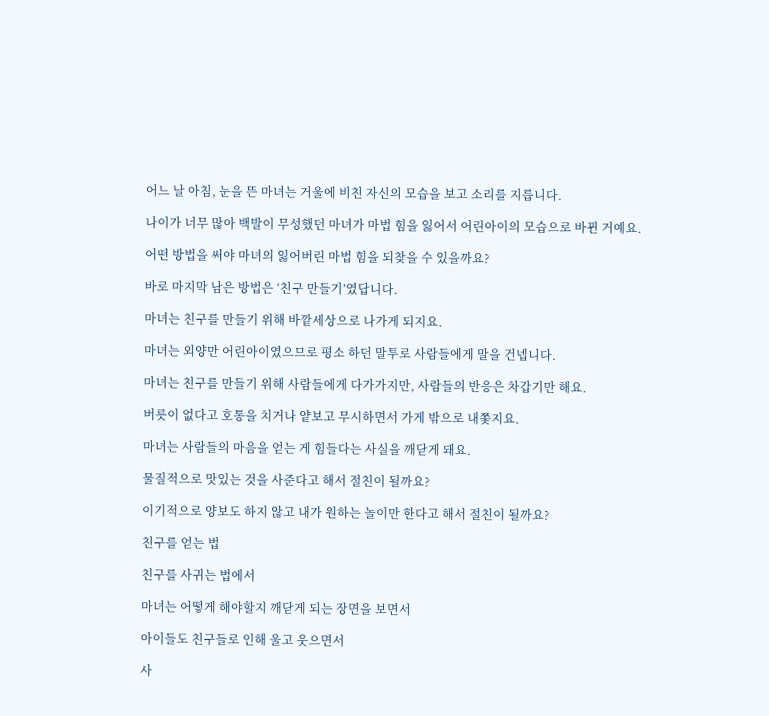어느 날 아침, 눈을 뜬 마녀는 거울에 비친 자신의 모습을 보고 소리를 지릅니다.

나이가 너무 많아 백발이 무성했던 마녀가 마법 힘을 잃어서 어린아이의 모습으로 바뀐 거예요.

어떤 방법을 써야 마녀의 잃어버린 마법 힘을 되찾을 수 있을까요?

바로 마지막 남은 방법은 ‘친구 만들기’였답니다.

마녀는 친구를 만들기 위해 바깥세상으로 나가게 되지요.

마녀는 외양만 어린아이였으므로 평소 하던 말투로 사람들에게 말을 건넵니다.

마녀는 친구를 만들기 위해 사람들에게 다가가지만, 사람들의 반응은 차갑기만 해요.

버릇이 없다고 호통을 치거나 얕보고 무시하면서 가게 밖으로 내쫓지요.

마녀는 사람들의 마음을 얻는 게 힘들다는 사실을 깨닫게 돼요.

물질적으로 맛있는 것을 사준다고 해서 절친이 될까요?

이기적으로 양보도 하지 않고 내가 원하는 놀이만 한다고 해서 절친이 될까요?

친구를 얻는 법

친구를 사귀는 법에서

마녀는 어떻게 해야할지 깨닫게 되는 장면을 보면서

아이들도 친구들로 인해 울고 웃으면서

사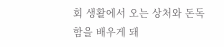회 생활에서 오는 상처와 돈독함을 배우게 돼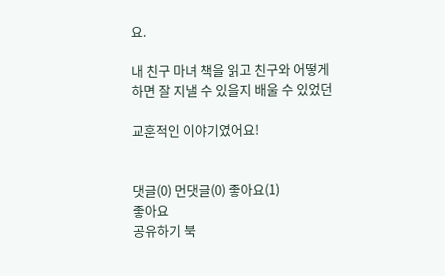요.

내 친구 마녀 책을 읽고 친구와 어떻게 하면 잘 지낼 수 있을지 배울 수 있었던

교훈적인 이야기였어요!


댓글(0) 먼댓글(0) 좋아요(1)
좋아요
공유하기 북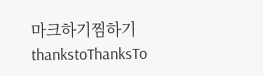마크하기찜하기 thankstoThanksTo